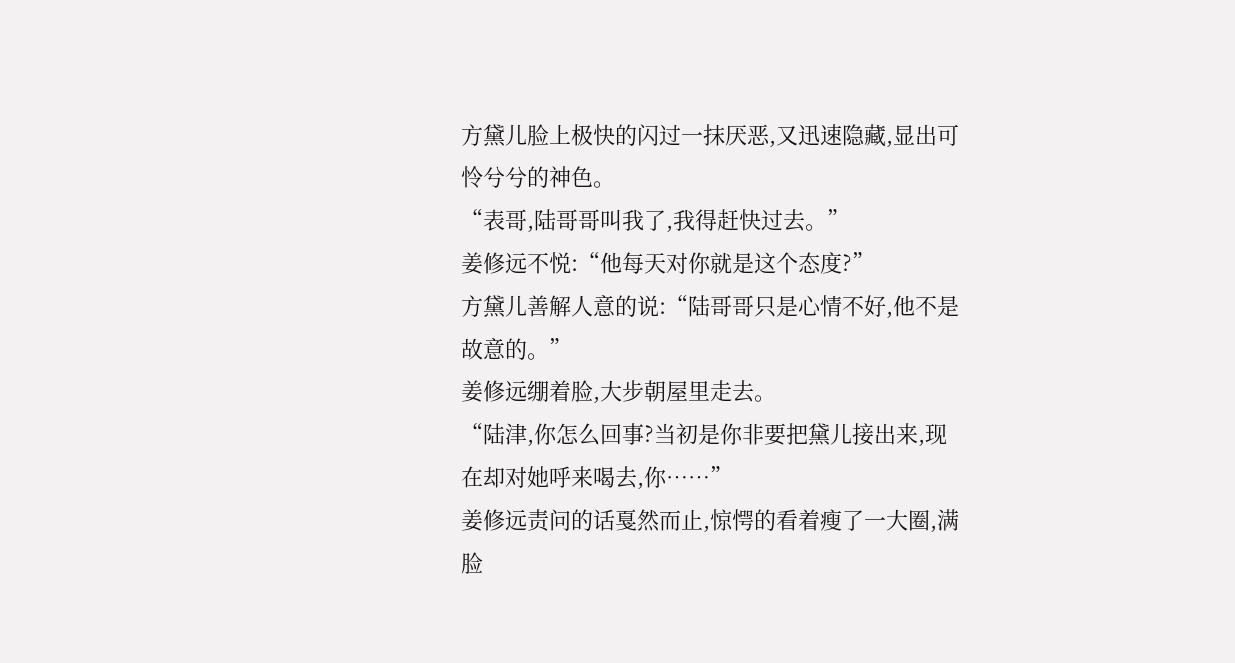方黛儿脸上极快的闪过一抹厌恶,又迅速隐藏,显出可怜兮兮的神色。
“表哥,陆哥哥叫我了,我得赶快过去。”
姜修远不悦:“他每天对你就是这个态度?”
方黛儿善解人意的说:“陆哥哥只是心情不好,他不是故意的。”
姜修远绷着脸,大步朝屋里走去。
“陆津,你怎么回事?当初是你非要把黛儿接出来,现在却对她呼来喝去,你……”
姜修远责问的话戛然而止,惊愕的看着瘦了一大圈,满脸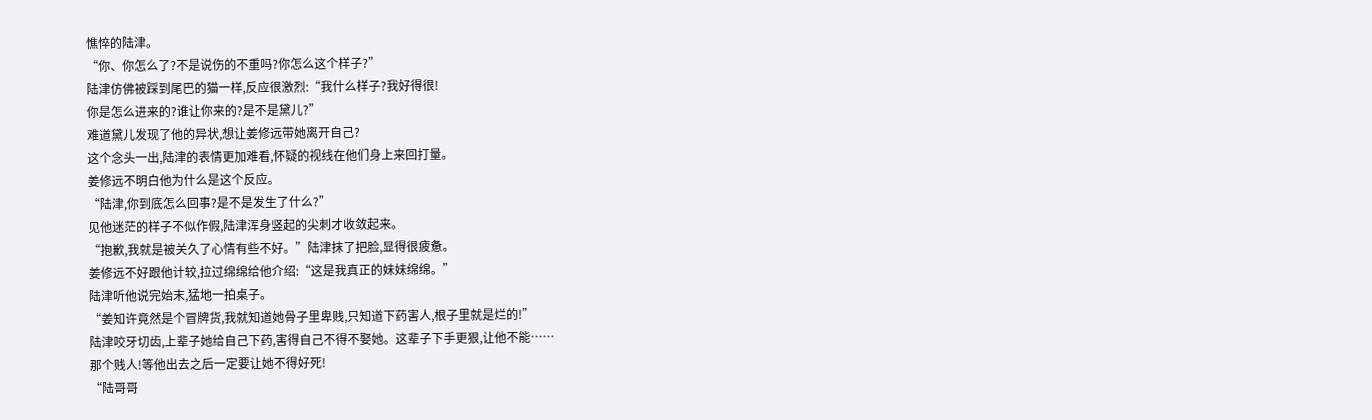憔悴的陆津。
“你、你怎么了?不是说伤的不重吗?你怎么这个样子?”
陆津仿佛被踩到尾巴的猫一样,反应很激烈:“我什么样子?我好得很!
你是怎么进来的?谁让你来的?是不是黛儿?”
难道黛儿发现了他的异状,想让姜修远带她离开自己?
这个念头一出,陆津的表情更加难看,怀疑的视线在他们身上来回打量。
姜修远不明白他为什么是这个反应。
“陆津,你到底怎么回事?是不是发生了什么?”
见他迷茫的样子不似作假,陆津浑身竖起的尖刺才收敛起来。
“抱歉,我就是被关久了心情有些不好。”陆津抹了把脸,显得很疲惫。
姜修远不好跟他计较,拉过绵绵给他介绍:“这是我真正的妹妹绵绵。”
陆津听他说完始末,猛地一拍桌子。
“姜知许竟然是个冒牌货,我就知道她骨子里卑贱,只知道下药害人,根子里就是烂的!”
陆津咬牙切齿,上辈子她给自己下药,害得自己不得不娶她。这辈子下手更狠,让他不能……
那个贱人!等他出去之后一定要让她不得好死!
“陆哥哥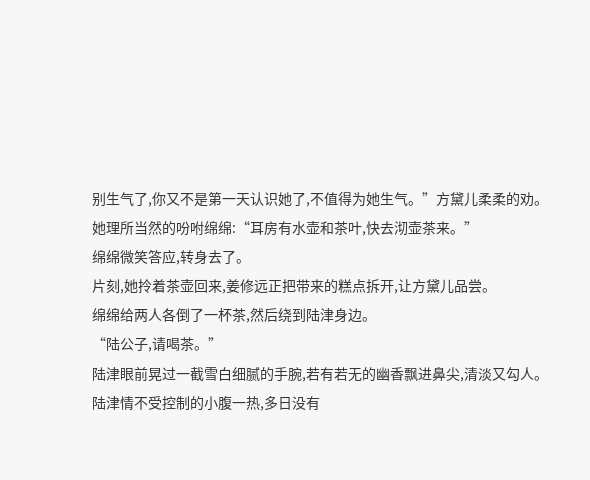别生气了,你又不是第一天认识她了,不值得为她生气。”方黛儿柔柔的劝。
她理所当然的吩咐绵绵:“耳房有水壶和茶叶,快去沏壶茶来。”
绵绵微笑答应,转身去了。
片刻,她拎着茶壶回来,姜修远正把带来的糕点拆开,让方黛儿品尝。
绵绵给两人各倒了一杯茶,然后绕到陆津身边。
“陆公子,请喝茶。”
陆津眼前晃过一截雪白细腻的手腕,若有若无的幽香飘进鼻尖,清淡又勾人。
陆津情不受控制的小腹一热,多日没有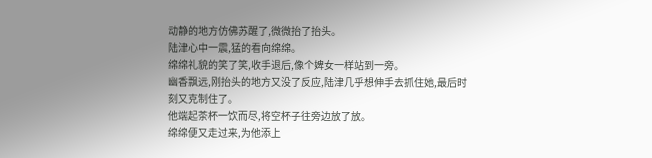动静的地方仿佛苏醒了,微微抬了抬头。
陆津心中一震,猛的看向绵绵。
绵绵礼貌的笑了笑,收手退后,像个婢女一样站到一旁。
幽香飘远,刚抬头的地方又没了反应,陆津几乎想伸手去抓住她,最后时刻又克制住了。
他端起茶杯一饮而尽,将空杯子往旁边放了放。
绵绵便又走过来,为他添上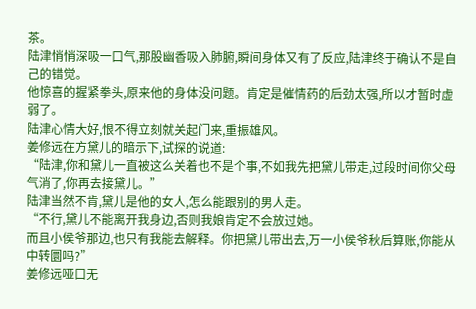茶。
陆津悄悄深吸一口气,那股幽香吸入肺腑,瞬间身体又有了反应,陆津终于确认不是自己的错觉。
他惊喜的握紧拳头,原来他的身体没问题。肯定是催情药的后劲太强,所以才暂时虚弱了。
陆津心情大好,恨不得立刻就关起门来,重振雄风。
姜修远在方黛儿的暗示下,试探的说道:
“陆津,你和黛儿一直被这么关着也不是个事,不如我先把黛儿带走,过段时间你父母气消了,你再去接黛儿。”
陆津当然不肯,黛儿是他的女人,怎么能跟别的男人走。
“不行,黛儿不能离开我身边,否则我娘肯定不会放过她。
而且小侯爷那边,也只有我能去解释。你把黛儿带出去,万一小侯爷秋后算账,你能从中转圜吗?”
姜修远哑口无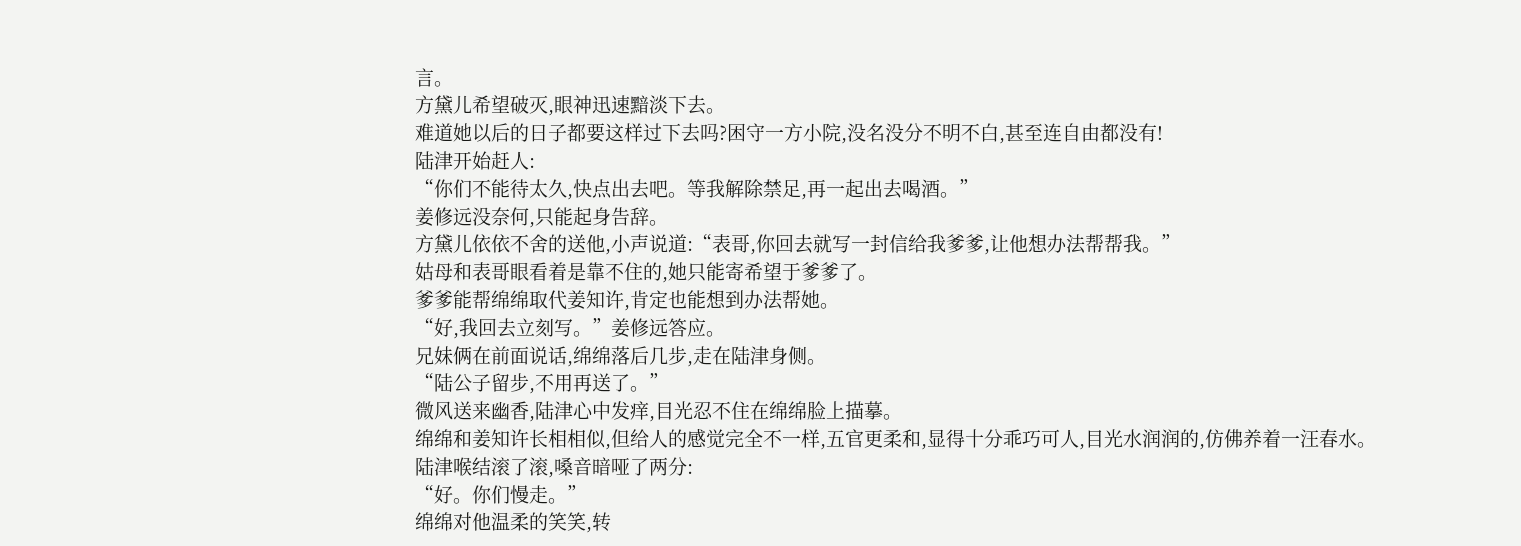言。
方黛儿希望破灭,眼神迅速黯淡下去。
难道她以后的日子都要这样过下去吗?困守一方小院,没名没分不明不白,甚至连自由都没有!
陆津开始赶人:
“你们不能待太久,快点出去吧。等我解除禁足,再一起出去喝酒。”
姜修远没奈何,只能起身告辞。
方黛儿依依不舍的送他,小声说道:“表哥,你回去就写一封信给我爹爹,让他想办法帮帮我。”
姑母和表哥眼看着是靠不住的,她只能寄希望于爹爹了。
爹爹能帮绵绵取代姜知许,肯定也能想到办法帮她。
“好,我回去立刻写。”姜修远答应。
兄妹俩在前面说话,绵绵落后几步,走在陆津身侧。
“陆公子留步,不用再送了。”
微风送来幽香,陆津心中发痒,目光忍不住在绵绵脸上描摹。
绵绵和姜知许长相相似,但给人的感觉完全不一样,五官更柔和,显得十分乖巧可人,目光水润润的,仿佛养着一汪春水。
陆津喉结滚了滚,嗓音暗哑了两分:
“好。你们慢走。”
绵绵对他温柔的笑笑,转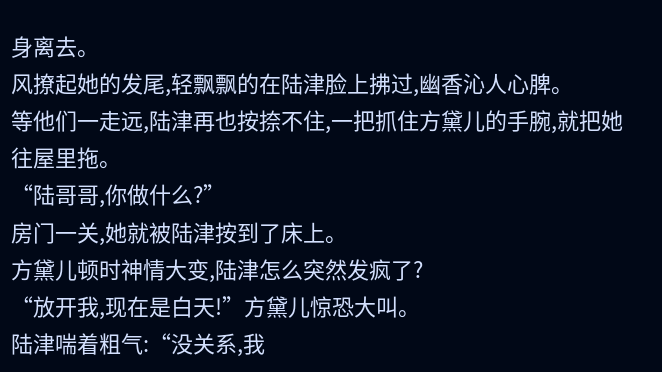身离去。
风撩起她的发尾,轻飘飘的在陆津脸上拂过,幽香沁人心脾。
等他们一走远,陆津再也按捺不住,一把抓住方黛儿的手腕,就把她往屋里拖。
“陆哥哥,你做什么?”
房门一关,她就被陆津按到了床上。
方黛儿顿时神情大变,陆津怎么突然发疯了?
“放开我,现在是白天!”方黛儿惊恐大叫。
陆津喘着粗气:“没关系,我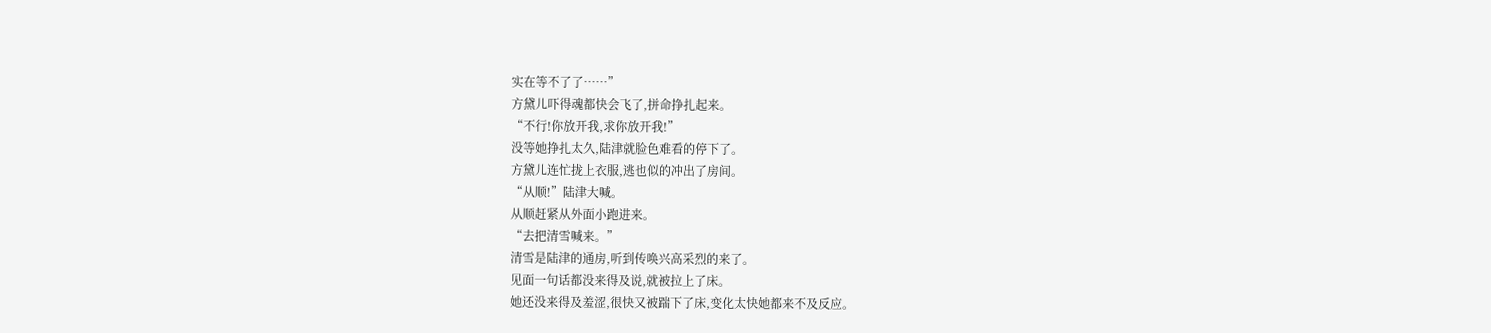实在等不了了……”
方黛儿吓得魂都快会飞了,拼命挣扎起来。
“不行!你放开我,求你放开我!”
没等她挣扎太久,陆津就脸色难看的停下了。
方黛儿连忙拢上衣服,逃也似的冲出了房间。
“从顺!”陆津大喊。
从顺赶紧从外面小跑进来。
“去把清雪喊来。”
清雪是陆津的通房,听到传唤兴高采烈的来了。
见面一句话都没来得及说,就被拉上了床。
她还没来得及羞涩,很快又被踹下了床,变化太快她都来不及反应。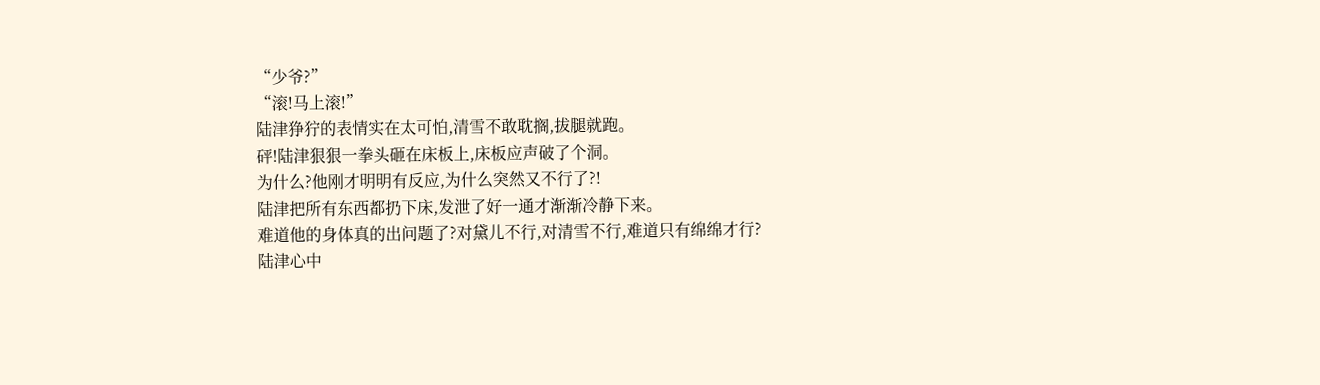“少爷?”
“滚!马上滚!”
陆津狰狞的表情实在太可怕,清雪不敢耽搁,拔腿就跑。
砰!陆津狠狠一拳头砸在床板上,床板应声破了个洞。
为什么?他刚才明明有反应,为什么突然又不行了?!
陆津把所有东西都扔下床,发泄了好一通才渐渐冷静下来。
难道他的身体真的出问题了?对黛儿不行,对清雪不行,难道只有绵绵才行?
陆津心中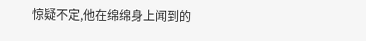惊疑不定,他在绵绵身上闻到的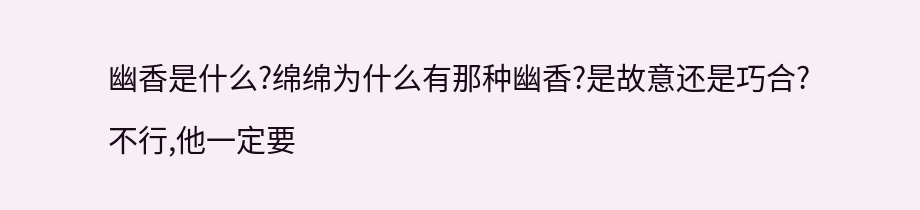幽香是什么?绵绵为什么有那种幽香?是故意还是巧合?
不行,他一定要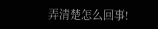弄清楚怎么回事!